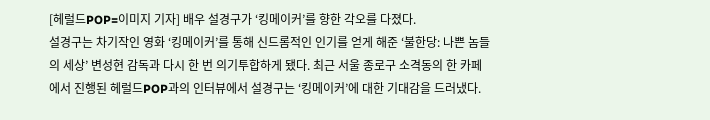[헤럴드POP=이미지 기자] 배우 설경구가 ‘킹메이커’를 향한 각오를 다졌다.
설경구는 차기작인 영화 ‘킹메이커’를 통해 신드롬적인 인기를 얻게 해준 ‘불한당: 나쁜 놈들의 세상’ 변성현 감독과 다시 한 번 의기투합하게 됐다. 최근 서울 종로구 소격동의 한 카페에서 진행된 헤럴드POP과의 인터뷰에서 설경구는 ‘킹메이커’에 대한 기대감을 드러냈다.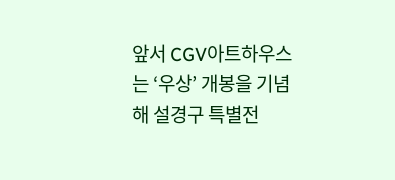앞서 CGV아트하우스는 ‘우상’ 개봉을 기념해 설경구 특별전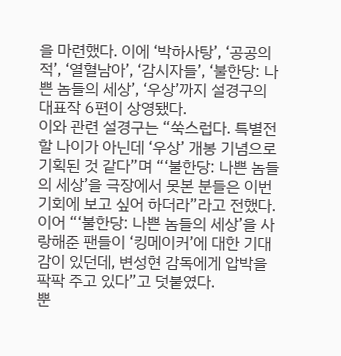을 마련했다. 이에 ‘박하사탕’, ‘공공의 적’, ‘열혈남아’, ‘감시자들’, ‘불한당: 나쁜 놈들의 세상’, ‘우상’까지 설경구의 대표작 6편이 상영됐다.
이와 관련 설경구는 “쑥스럽다. 특별전 할 나이가 아닌데 ‘우상’ 개봉 기념으로 기획된 것 같다”며 “‘불한당: 나쁜 놈들의 세상’을 극장에서 못본 분들은 이번 기회에 보고 싶어 하더라”라고 전했다.
이어 “‘불한당: 나쁜 놈들의 세상’을 사랑해준 팬들이 ‘킹메이커’에 대한 기대감이 있던데, 변성현 감독에게 압박을 팍팍 주고 있다”고 덧붙였다.
뿐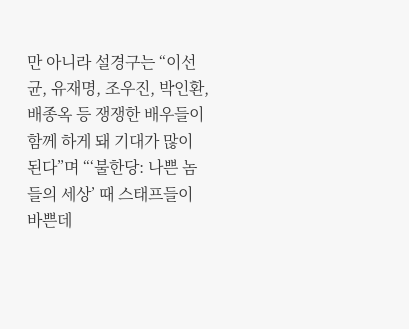만 아니라 설경구는 “이선균, 유재명, 조우진, 박인환, 배종옥 등 쟁쟁한 배우들이 함께 하게 돼 기대가 많이 된다”며 “‘불한당: 나쁜 놈들의 세상’ 때 스태프들이 바쁜데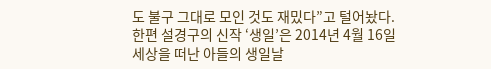도 불구 그대로 모인 것도 재밌다”고 털어놨다.
한편 설경구의 신작 ‘생일’은 2014년 4월 16일 세상을 떠난 아들의 생일날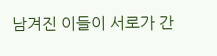남겨진 이들이 서로가 간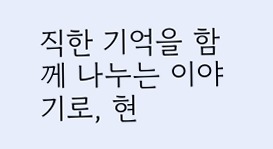직한 기억을 함께 나누는 이야기로, 현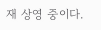재 상영 중이다.